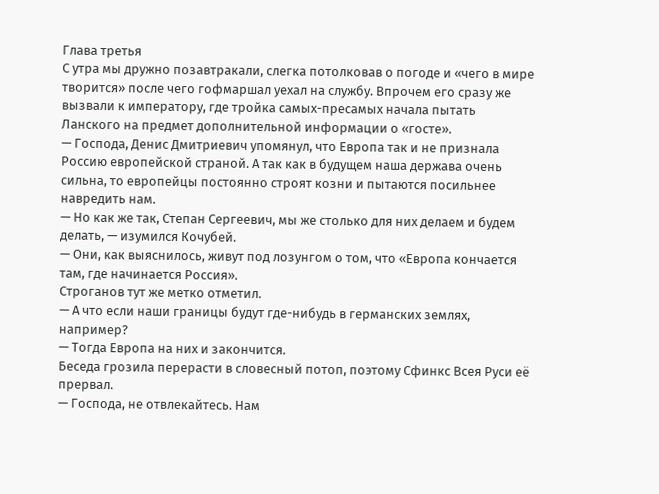Глава третья
С утра мы дружно позавтракали, слегка потолковав о погоде и «чего в мире творится» после чего гофмаршал уехал на службу. Впрочем его сразу же вызвали к императору, где тройка самых-пресамых начала пытать Ланского на предмет дополнительной информации о «госте».
— Господа, Денис Дмитриевич упомянул, что Европа так и не признала Россию европейской страной. А так как в будущем наша держава очень сильна, то европейцы постоянно строят козни и пытаются посильнее навредить нам.
— Но как же так, Степан Сергеевич, мы же столько для них делаем и будем делать, — изумился Кочубей.
— Они, как выяснилось, живут под лозунгом о том, что «Европа кончается там, где начинается Россия».
Строганов тут же метко отметил.
— А что если наши границы будут где-нибудь в германских землях, например?
— Тогда Европа на них и закончится.
Беседа грозила перерасти в словесный потоп, поэтому Сфинкс Всея Руси её прервал.
— Господа, не отвлекайтесь. Нам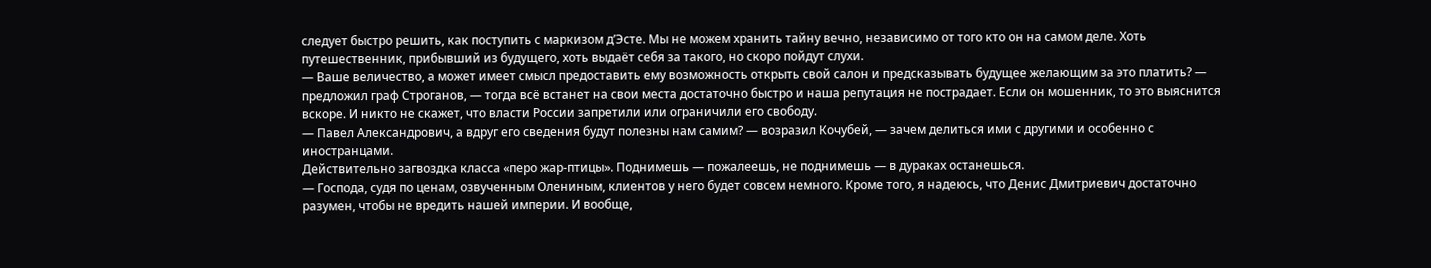следует быстро решить, как поступить с маркизом д’Эсте. Мы не можем хранить тайну вечно, независимо от того кто он на самом деле. Хоть путешественник, прибывший из будущего, хоть выдаёт себя за такого, но скоро пойдут слухи.
— Ваше величество, а может имеет смысл предоставить ему возможность открыть свой салон и предсказывать будущее желающим за это платить? — предложил граф Строганов, — тогда всё встанет на свои места достаточно быстро и наша репутация не пострадает. Если он мошенник, то это выяснится вскоре. И никто не скажет, что власти России запретили или ограничили его свободу.
— Павел Александрович, а вдруг его сведения будут полезны нам самим? — возразил Кочубей, — зачем делиться ими с другими и особенно с иностранцами.
Действительно загвоздка класса «перо жар-птицы». Поднимешь — пожалеешь, не поднимешь — в дураках останешься.
— Господа, судя по ценам, озвученным Олениным, клиентов у него будет совсем немного. Кроме того, я надеюсь, что Денис Дмитриевич достаточно разумен, чтобы не вредить нашей империи. И вообще,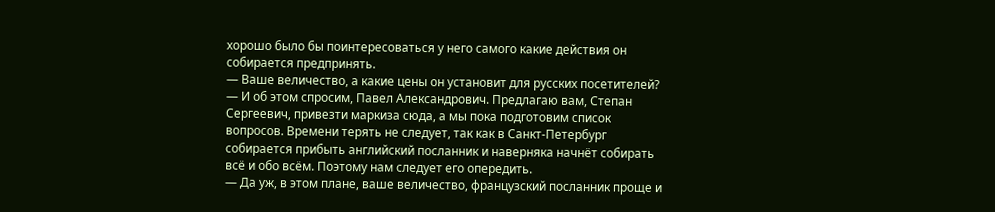хорошо было бы поинтересоваться у него самого какие действия он собирается предпринять.
— Ваше величество, а какие цены он установит для русских посетителей?
— И об этом спросим, Павел Александрович. Предлагаю вам, Степан Сергеевич, привезти маркиза сюда, а мы пока подготовим список вопросов. Времени терять не следует, так как в Санкт-Петербург собирается прибыть английский посланник и наверняка начнёт собирать всё и обо всём. Поэтому нам следует его опередить.
— Да уж, в этом плане, ваше величество, французский посланник проще и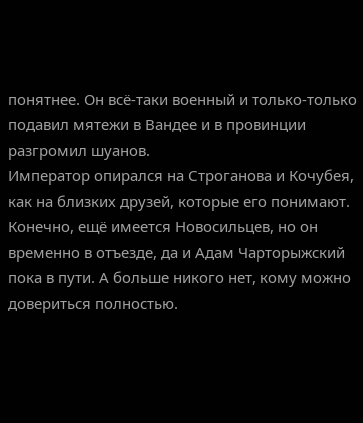понятнее. Он всё-таки военный и только-только подавил мятежи в Вандее и в провинции разгромил шуанов.
Император опирался на Строганова и Кочубея, как на близких друзей, которые его понимают. Конечно, ещё имеется Новосильцев, но он временно в отъезде, да и Адам Чарторыжский пока в пути. А больше никого нет, кому можно довериться полностью.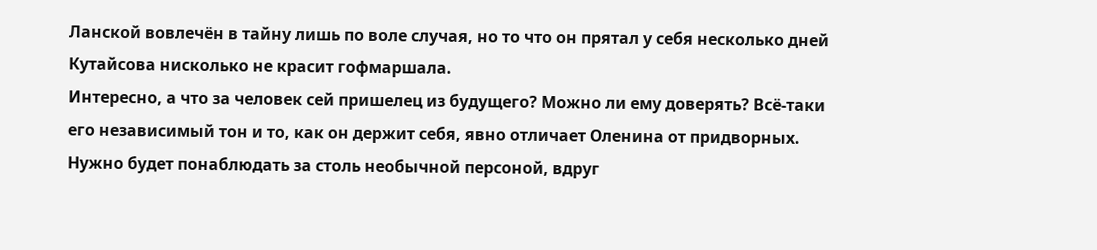Ланской вовлечён в тайну лишь по воле случая, но то что он прятал у себя несколько дней Кутайсова нисколько не красит гофмаршала.
Интересно, а что за человек сей пришелец из будущего? Можно ли ему доверять? Всё-таки его независимый тон и то, как он держит себя, явно отличает Оленина от придворных. Нужно будет понаблюдать за столь необычной персоной, вдруг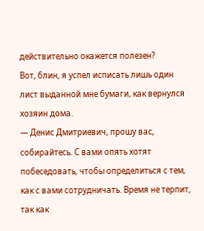действительно окажется полезен?
Вот, блин, я успел исписать лишь один лист выданной мне бумаги, как вернулся хозяин дома.
— Денис Дмитриевич, прошу вас, собирайтесь. С вами опять хотят побеседовать, чтобы определиться с тем, как с вами сотрудничать. Время не терпит, так как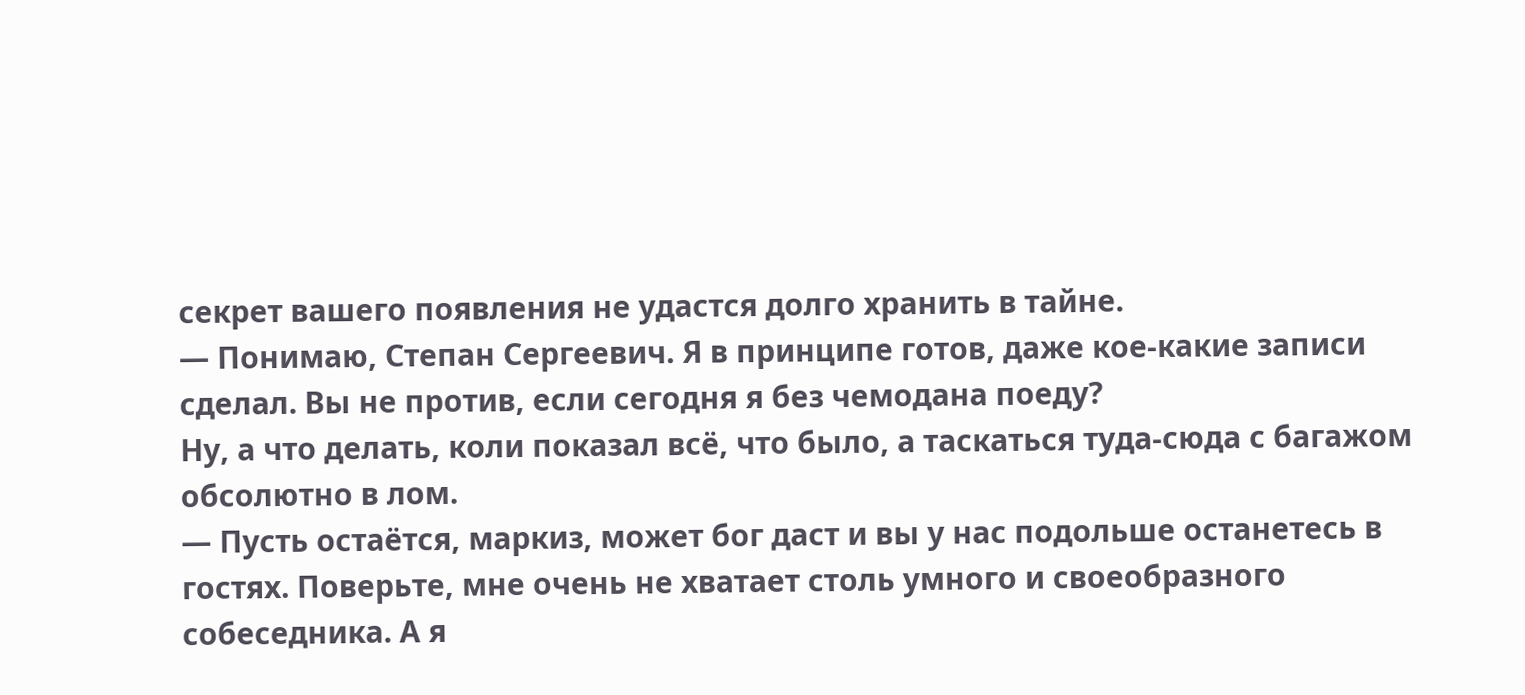секрет вашего появления не удастся долго хранить в тайне.
— Понимаю, Степан Сергеевич. Я в принципе готов, даже кое-какие записи сделал. Вы не против, если сегодня я без чемодана поеду?
Ну, а что делать, коли показал всё, что было, а таскаться туда-сюда с багажом обсолютно в лом.
— Пусть остаётся, маркиз, может бог даст и вы у нас подольше останетесь в гостях. Поверьте, мне очень не хватает столь умного и своеобразного собеседника. А я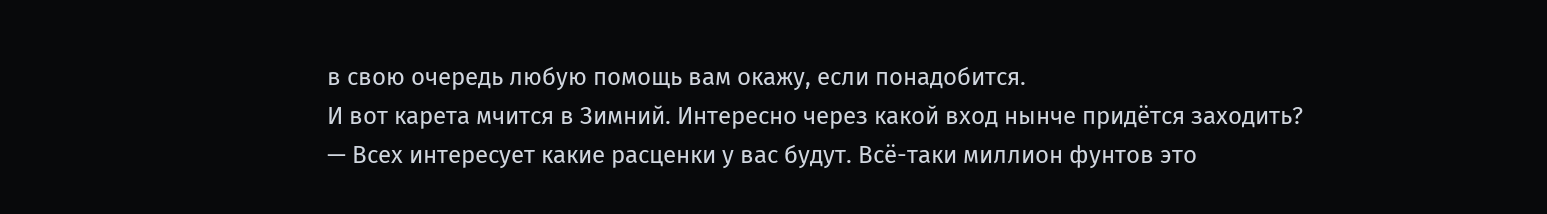в свою очередь любую помощь вам окажу, если понадобится.
И вот карета мчится в Зимний. Интересно через какой вход нынче придётся заходить?
— Всех интересует какие расценки у вас будут. Всё-таки миллион фунтов это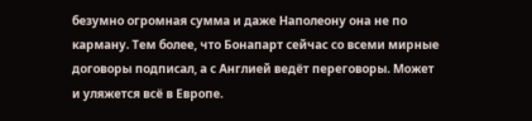безумно огромная сумма и даже Наполеону она не по карману. Тем более, что Бонапарт сейчас со всеми мирные договоры подписал, а с Англией ведёт переговоры. Может и уляжется всё в Европе.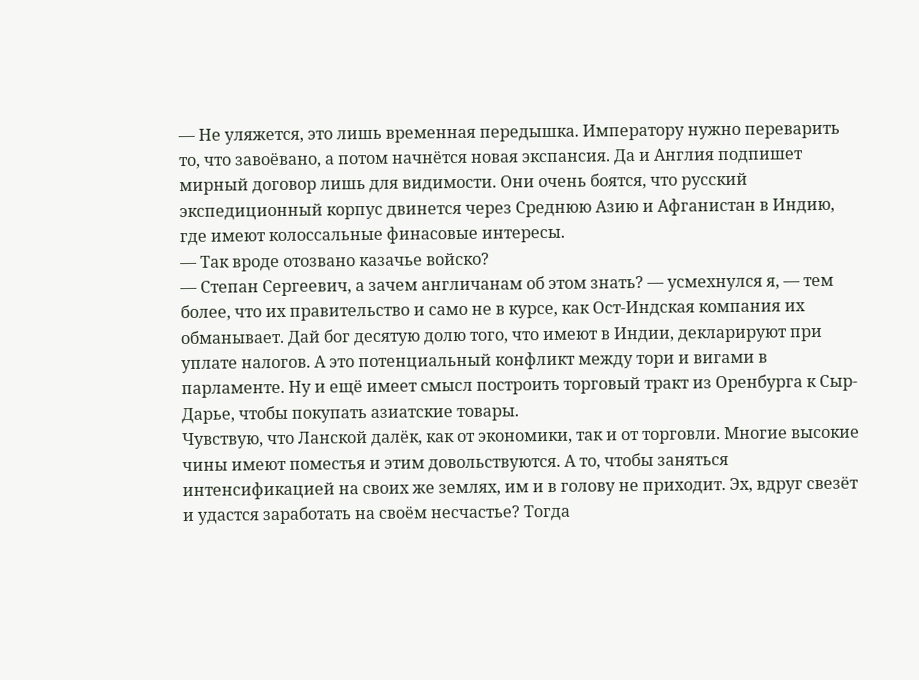— Не уляжется, это лишь временная передышка. Императору нужно переварить то, что завоёвано, а потом начнётся новая экспансия. Да и Англия подпишет мирный договор лишь для видимости. Они очень боятся, что русский экспедиционный корпус двинется через Среднюю Азию и Афганистан в Индию, где имеют колоссальные финасовые интересы.
— Так вроде отозвано казачье войско?
— Степан Сергеевич, а зачем англичанам об этом знать? — усмехнулся я, — тем более, что их правительство и само не в курсе, как Ост-Индская компания их обманывает. Дай бог десятую долю того, что имеют в Индии, декларируют при уплате налогов. А это потенциальный конфликт между тори и вигами в парламенте. Ну и ещё имеет смысл построить торговый тракт из Оренбурга к Сыр-Дарье, чтобы покупать азиатские товары.
Чувствую, что Ланской далёк, как от экономики, так и от торговли. Многие высокие чины имеют поместья и этим довольствуются. А то, чтобы заняться интенсификацией на своих же землях, им и в голову не приходит. Эх, вдруг свезёт и удастся заработать на своём несчастье? Тогда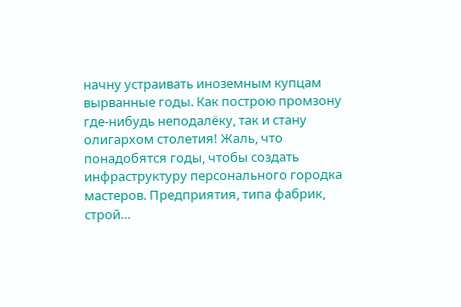начну устраивать иноземным купцам вырванные годы. Как построю промзону где-нибудь неподалёку, так и стану олигархом столетия! Жаль, что понадобятся годы, чтобы создать инфраструктуру персонального городка мастеров. Предприятия, типа фабрик, строй…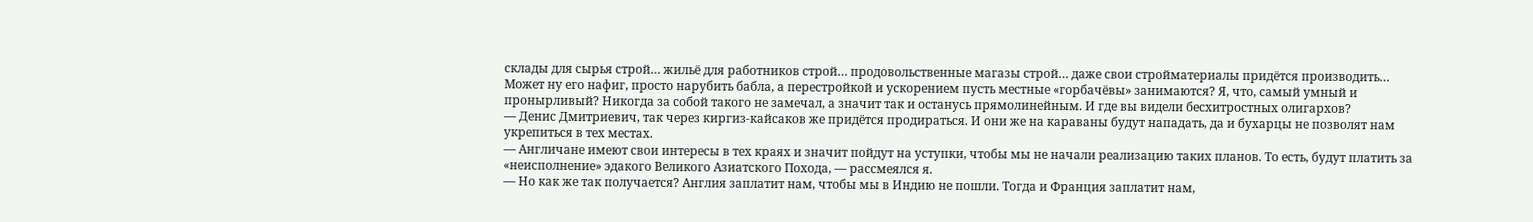склады для сырья строй… жильё для работников строй… продовольственные магазы строй… даже свои стройматериалы придётся производить…
Может ну его нафиг, просто нарубить бабла, а перестройкой и ускорением пусть местные «горбачёвы» занимаются? Я, что, самый умный и пронырливый? Никогда за собой такого не замечал, а значит так и останусь прямолинейным. И где вы видели бесхитростных олигархов?
— Денис Дмитриевич, так через киргиз-кайсаков же придётся продираться. И они же на караваны будут нападать, да и бухарцы не позволят нам укрепиться в тех местах.
— Англичане имеют свои интересы в тех краях и значит пойдут на уступки, чтобы мы не начали реализацию таких планов. То есть, будут платить за «неисполнение» эдакого Великого Азиатского Похода, — рассмеялся я.
— Но как же так получается? Англия заплатит нам, чтобы мы в Индию не пошли. Тогда и Франция заплатит нам,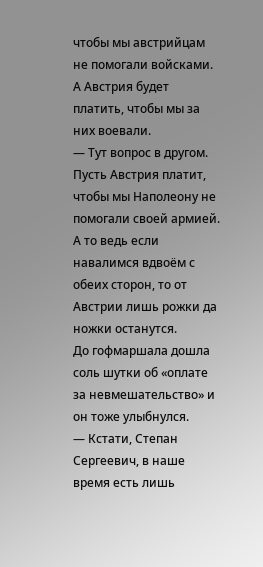чтобы мы австрийцам не помогали войсками. А Австрия будет платить, чтобы мы за них воевали.
— Тут вопрос в другом. Пусть Австрия платит, чтобы мы Наполеону не помогали своей армией. А то ведь если навалимся вдвоём с обеих сторон, то от Австрии лишь рожки да ножки останутся.
До гофмаршала дошла соль шутки об «оплате за невмешательство» и он тоже улыбнулся.
— Кстати, Степан Сергеевич, в наше время есть лишь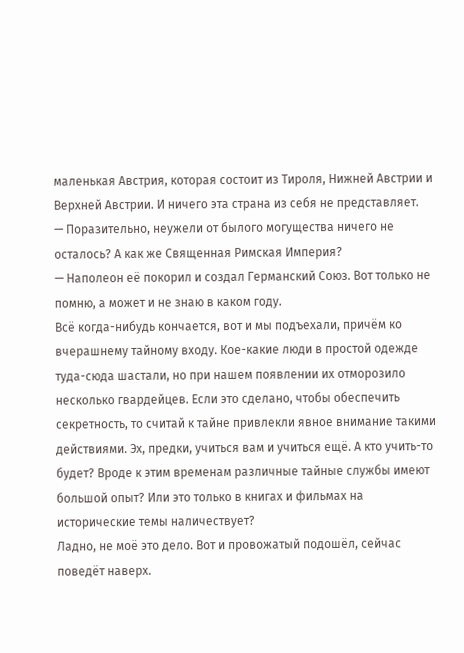маленькая Австрия, которая состоит из Тироля, Нижней Австрии и Верхней Австрии. И ничего эта страна из себя не представляет.
— Поразительно, неужели от былого могущества ничего не осталось? А как же Священная Римская Империя?
— Наполеон её покорил и создал Германский Союз. Вот только не помню, а может и не знаю в каком году.
Всё когда-нибудь кончается, вот и мы подъехали, причём ко вчерашнему тайному входу. Кое-какие люди в простой одежде туда-сюда шастали, но при нашем появлении их отморозило несколько гвардейцев. Если это сделано, чтобы обеспечить секретность, то считай к тайне привлекли явное внимание такими действиями. Эх, предки, учиться вам и учиться ещё. А кто учить-то будет? Вроде к этим временам различные тайные службы имеют большой опыт? Или это только в книгах и фильмах на исторические темы наличествует?
Ладно, не моё это дело. Вот и провожатый подошёл, сейчас поведёт наверх.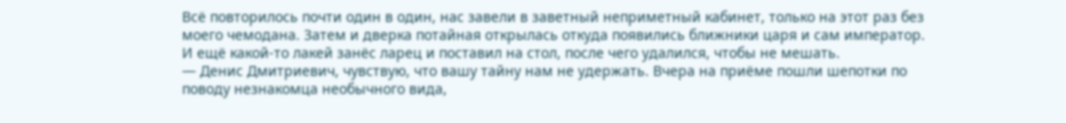Всё повторилось почти один в один, нас завели в заветный неприметный кабинет, только на этот раз без моего чемодана. Затем и дверка потайная открылась откуда появились ближники царя и сам император. И ещё какой-то лакей занёс ларец и поставил на стол, после чего удалился, чтобы не мешать.
— Денис Дмитриевич, чувствую, что вашу тайну нам не удержать. Вчера на приёме пошли шепотки по поводу незнакомца необычного вида,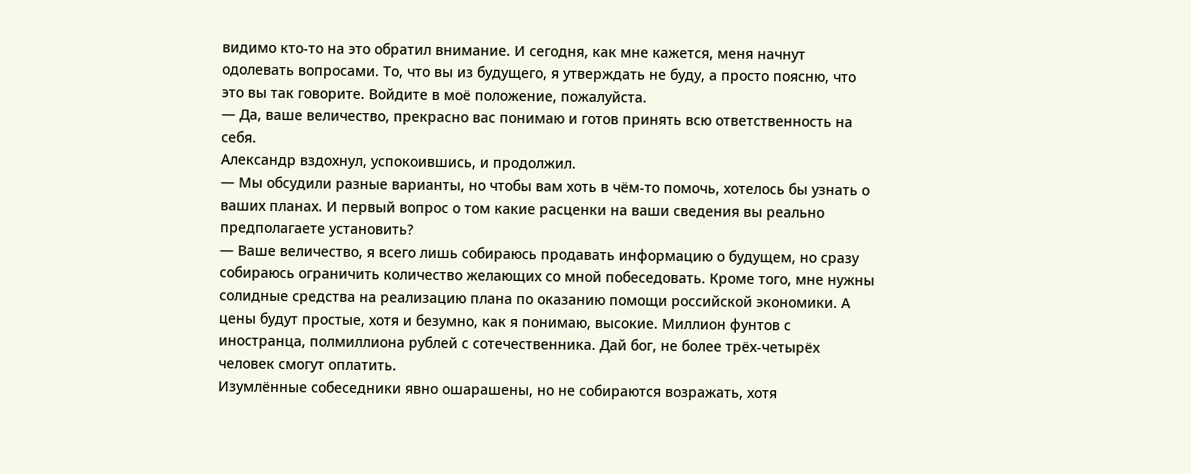видимо кто-то на это обратил внимание. И сегодня, как мне кажется, меня начнут одолевать вопросами. То, что вы из будущего, я утверждать не буду, а просто поясню, что это вы так говорите. Войдите в моё положение, пожалуйста.
— Да, ваше величество, прекрасно вас понимаю и готов принять всю ответственность на себя.
Александр вздохнул, успокоившись, и продолжил.
— Мы обсудили разные варианты, но чтобы вам хоть в чём-то помочь, хотелось бы узнать о ваших планах. И первый вопрос о том какие расценки на ваши сведения вы реально предполагаете установить?
— Ваше величество, я всего лишь собираюсь продавать информацию о будущем, но сразу собираюсь ограничить количество желающих со мной побеседовать. Кроме того, мне нужны солидные средства на реализацию плана по оказанию помощи российской экономики. А цены будут простые, хотя и безумно, как я понимаю, высокие. Миллион фунтов с иностранца, полмиллиона рублей с сотечественника. Дай бог, не более трёх-четырёх человек смогут оплатить.
Изумлённые собеседники явно ошарашены, но не собираются возражать, хотя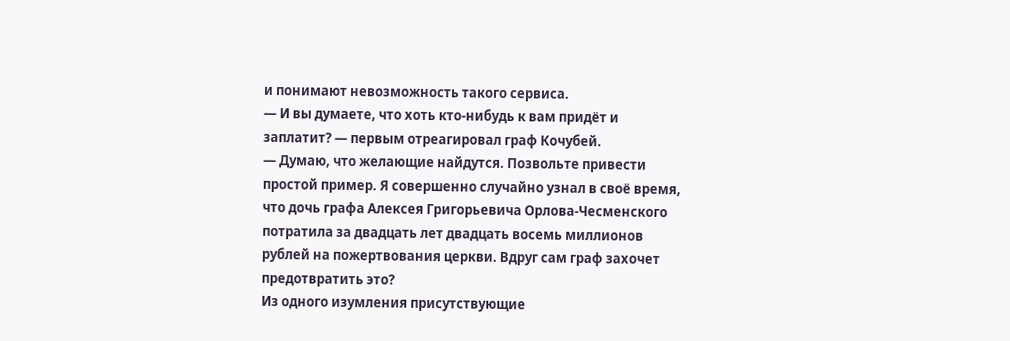и понимают невозможность такого сервиса.
— И вы думаете, что хоть кто-нибудь к вам придёт и заплатит? — первым отреагировал граф Кочубей.
— Думаю, что желающие найдутся. Позвольте привести простой пример. Я совершенно случайно узнал в своё время, что дочь графа Алексея Григорьевича Орлова-Чесменского потратила за двадцать лет двадцать восемь миллионов рублей на пожертвования церкви. Вдруг сам граф захочет предотвратить это?
Из одного изумления присутствующие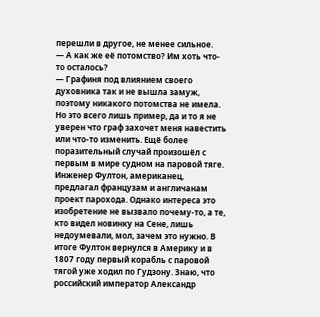перешли в другое, не менее сильное.
— А как же её потомство? Им хоть что-то осталось?
— Графиня под влиянием своего духовника так и не вышла замуж, поэтому никакого потомства не имела. Но это всего лишь пример, да и то я не уверен что граф захочет меня навестить или что-то изменить. Ещё более поразительный случай произошёл с первым в мире судном на паровой тяге. Инженер Фултон, американец, предлагал французам и англичанам проект парохода. Однако интереса это изобретение не вызвало почему-то, а те, кто видел новинку на Сене, лишь недоумевали, мол, зачем это нужно. В итоге Фултон вернулся в Америку и в 1807 году первый корабль с паровой тягой уже ходил по Гудзону. Знаю, что российский император Александр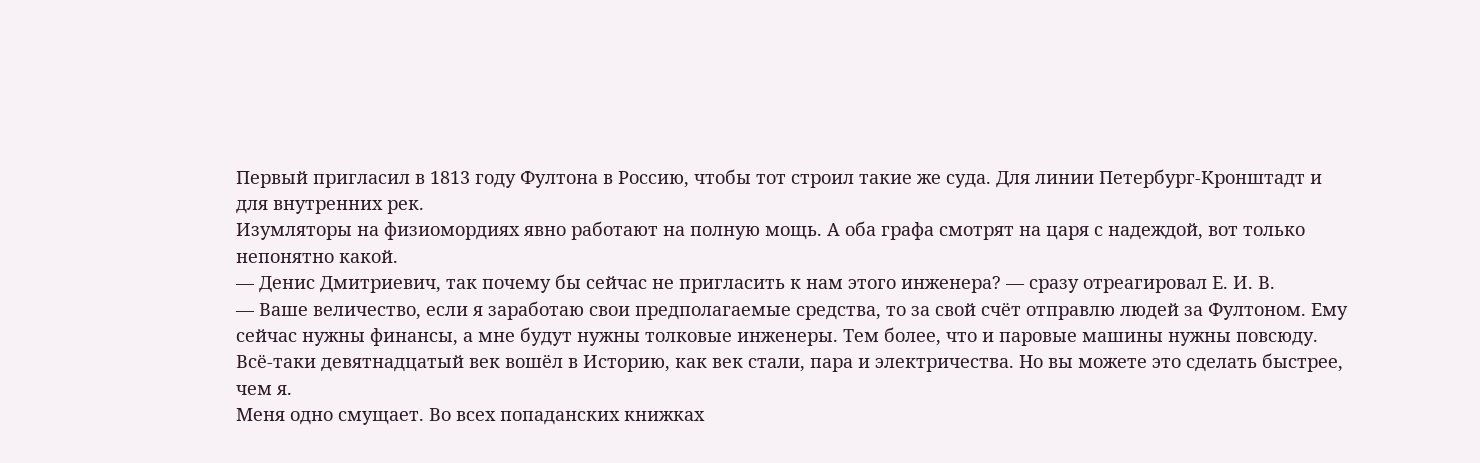Первый пригласил в 1813 году Фултона в Россию, чтобы тот строил такие же суда. Для линии Петербург-Кронштадт и для внутренних рек.
Изумляторы на физиомордиях явно работают на полную мощь. А оба графа смотрят на царя с надеждой, вот только непонятно какой.
— Денис Дмитриевич, так почему бы сейчас не пригласить к нам этого инженера? — сразу отреагировал Е. И. В.
— Ваше величество, если я заработаю свои предполагаемые средства, то за свой счёт отправлю людей за Фултоном. Ему сейчас нужны финансы, а мне будут нужны толковые инженеры. Тем более, что и паровые машины нужны повсюду. Всё-таки девятнадцатый век вошёл в Историю, как век стали, пара и электричества. Но вы можете это сделать быстрее, чем я.
Меня одно смущает. Во всех попаданских книжках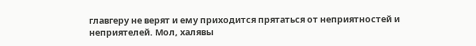главгеру не верят и ему приходится прятаться от неприятностей и неприятелей. Мол, халявы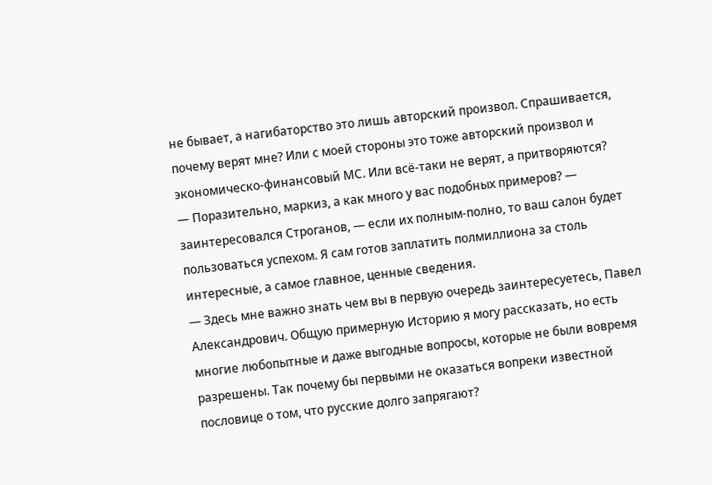не бывает, а нагибаторство это лишь авторский произвол. Спрашивается, почему верят мне? Или с моей стороны это тоже авторский произвол и экономическо-финансовый МС. Или всё-таки не верят, а притворяются?
— Поразительно, маркиз, а как много у вас подобных примеров? — заинтересовался Строганов, — если их полным-полно, то ваш салон будет пользоваться успехом. Я сам готов заплатить полмиллиона за столь интересные, а самое главное, ценные сведения.
— Здесь мне важно знать чем вы в первую очередь заинтересуетесь, Павел Александрович. Общую примерную Историю я могу рассказать, но есть многие любопытные и даже выгодные вопросы, которые не были вовремя разрешены. Так почему бы первыми не оказаться вопреки известной пословице о том, что русские долго запрягают?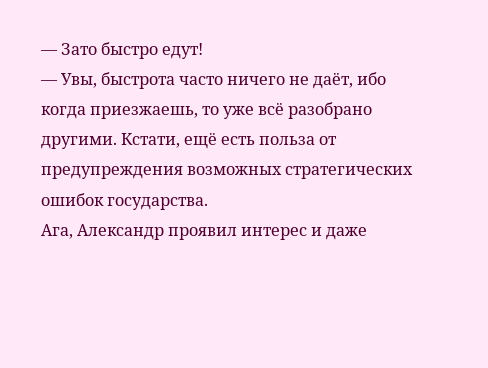— Зато быстро едут!
— Увы, быстрота часто ничего не даёт, ибо когда приезжаешь, то уже всё разобрано другими. Кстати, ещё есть польза от предупреждения возможных стратегических ошибок государства.
Ага, Александр проявил интерес и даже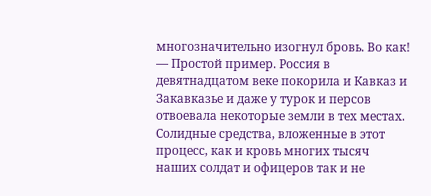многозначительно изогнул бровь. Во как!
— Простой пример. Россия в девятнадцатом веке покорила и Кавказ и Закавказье и даже у турок и персов отвоевала некоторые земли в тех местах. Солидные средства, вложенные в этот процесс, как и кровь многих тысяч наших солдат и офицеров так и не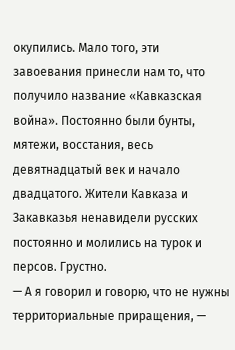окупились. Мало того, эти завоевания принесли нам то, что получило название «Кавказская война». Постоянно были бунты, мятежи, восстания, весь девятнадцатый век и начало двадцатого. Жители Кавказа и Закавказья ненавидели русских постоянно и молились на турок и персов. Грустно.
— А я говорил и говорю, что не нужны территориальные приращения, —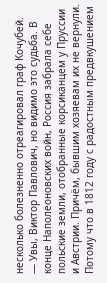несколько болезненно отреагировал граф Кочубей.
— Увы, Виктор Павлович, но видимо это судьба. В конце Наполеоновских войн, Россия забрала себе польские земли, отобранные корсиканцем у Пруссии и Австрии. Причём, бывшим хозяевам их не вернули. Потому что в 1812 году с радостным предвкушением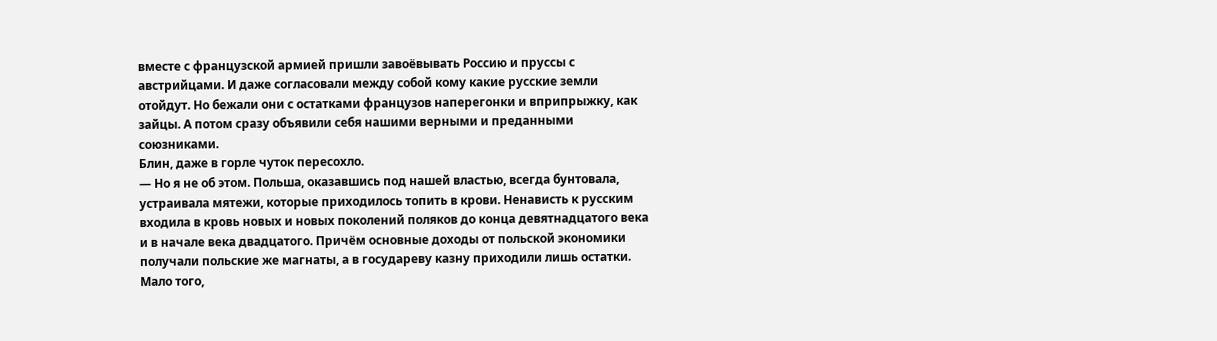вместе с французской армией пришли завоёвывать Россию и пруссы с австрийцами. И даже согласовали между собой кому какие русские земли отойдут. Но бежали они с остатками французов наперегонки и вприпрыжку, как зайцы. А потом сразу объявили себя нашими верными и преданными союзниками.
Блин, даже в горле чуток пересохло.
— Но я не об этом. Польша, оказавшись под нашей властью, всегда бунтовала, устраивала мятежи, которые приходилось топить в крови. Ненависть к русским входила в кровь новых и новых поколений поляков до конца девятнадцатого века и в начале века двадцатого. Причём основные доходы от польской экономики получали польские же магнаты, а в государеву казну приходили лишь остатки. Мало того,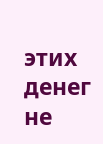этих денег не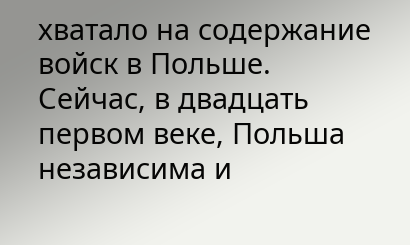хватало на содержание войск в Польше. Сейчас, в двадцать первом веке, Польша независима и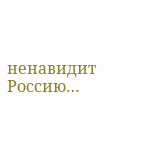ненавидит Россию…